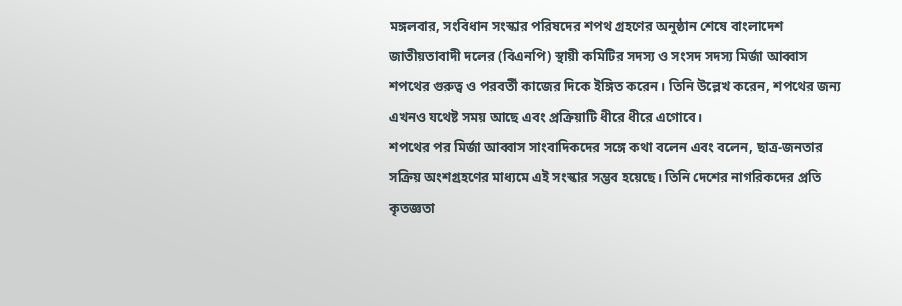মঙ্গলবার, সংবিধান সংস্কার পরিষদের শপথ গ্রহণের অনুষ্ঠান শেষে বাংলাদেশ জাতীয়তাবাদী দলের (বিএনপি) স্থায়ী কমিটির সদস্য ও সংসদ সদস্য মির্জা আব্বাস শপথের গুরুত্ব ও পরবর্তী কাজের দিকে ইঙ্গিত করেন। তিনি উল্লেখ করেন, শপথের জন্য এখনও যথেষ্ট সময় আছে এবং প্রক্রিয়াটি ধীরে ধীরে এগোবে।
শপথের পর মির্জা আব্বাস সাংবাদিকদের সঙ্গে কথা বলেন এবং বলেন, ছাত্র-জনতার সক্রিয় অংশগ্রহণের মাধ্যমে এই সংস্কার সম্ভব হয়েছে। তিনি দেশের নাগরিকদের প্রতি কৃতজ্ঞতা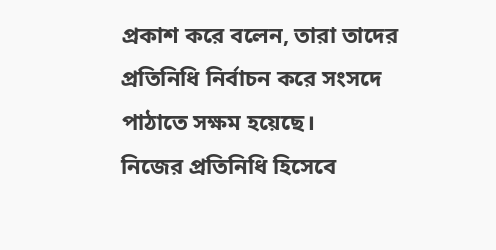প্রকাশ করে বলেন, তারা তাদের প্রতিনিধি নির্বাচন করে সংসদে পাঠাতে সক্ষম হয়েছে।
নিজের প্রতিনিধি হিসেবে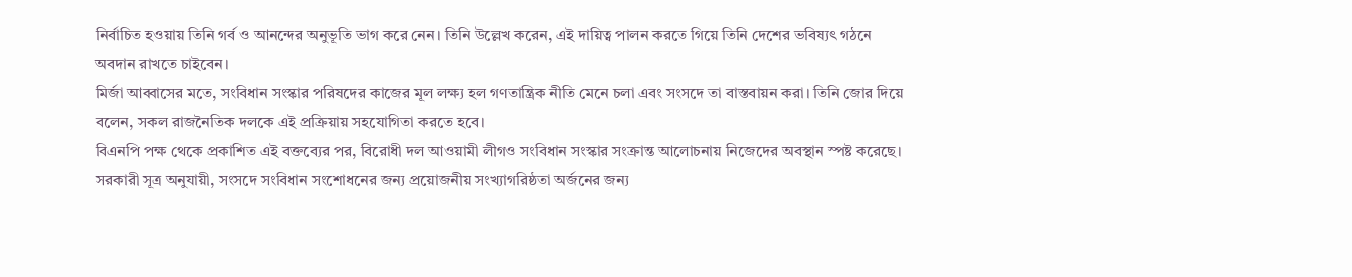নির্বাচিত হওয়ায় তিনি গর্ব ও আনন্দের অনুভূতি ভাগ করে নেন। তিনি উল্লেখ করেন, এই দায়িত্ব পালন করতে গিয়ে তিনি দেশের ভবিষ্যৎ গঠনে অবদান রাখতে চাইবেন।
মির্জা আব্বাসের মতে, সংবিধান সংস্কার পরিষদের কাজের মূল লক্ষ্য হল গণতান্ত্রিক নীতি মেনে চলা এবং সংসদে তা বাস্তবায়ন করা। তিনি জোর দিয়ে বলেন, সকল রাজনৈতিক দলকে এই প্রক্রিয়ায় সহযোগিতা করতে হবে।
বিএনপি পক্ষ থেকে প্রকাশিত এই বক্তব্যের পর, বিরোধী দল আওয়ামী লীগও সংবিধান সংস্কার সংক্রান্ত আলোচনায় নিজেদের অবস্থান স্পষ্ট করেছে। সরকারী সূত্র অনুযায়ী, সংসদে সংবিধান সংশোধনের জন্য প্রয়োজনীয় সংখ্যাগরিষ্ঠতা অর্জনের জন্য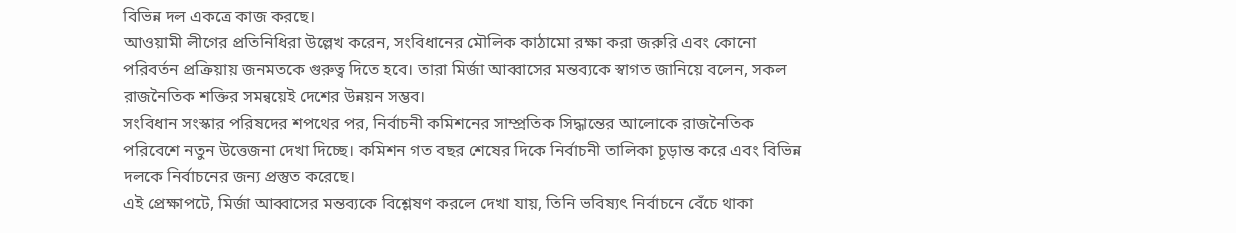বিভিন্ন দল একত্রে কাজ করছে।
আওয়ামী লীগের প্রতিনিধিরা উল্লেখ করেন, সংবিধানের মৌলিক কাঠামো রক্ষা করা জরুরি এবং কোনো পরিবর্তন প্রক্রিয়ায় জনমতকে গুরুত্ব দিতে হবে। তারা মির্জা আব্বাসের মন্তব্যকে স্বাগত জানিয়ে বলেন, সকল রাজনৈতিক শক্তির সমন্বয়েই দেশের উন্নয়ন সম্ভব।
সংবিধান সংস্কার পরিষদের শপথের পর, নির্বাচনী কমিশনের সাম্প্রতিক সিদ্ধান্তের আলোকে রাজনৈতিক পরিবেশে নতুন উত্তেজনা দেখা দিচ্ছে। কমিশন গত বছর শেষের দিকে নির্বাচনী তালিকা চূড়ান্ত করে এবং বিভিন্ন দলকে নির্বাচনের জন্য প্রস্তুত করেছে।
এই প্রেক্ষাপটে, মির্জা আব্বাসের মন্তব্যকে বিশ্লেষণ করলে দেখা যায়, তিনি ভবিষ্যৎ নির্বাচনে বেঁচে থাকা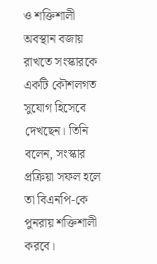ও শক্তিশালী অবস্থান বজায় রাখতে সংস্কারকে একটি কৌশলগত সুযোগ হিসেবে দেখছেন। তিনি বলেন, সংস্কার প্রক্রিয়া সফল হলে তা বিএনপি-কে পুনরায় শক্তিশালী করবে।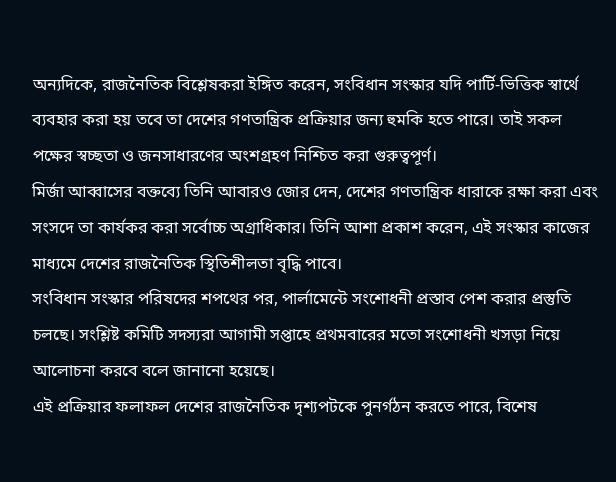অন্যদিকে, রাজনৈতিক বিশ্লেষকরা ইঙ্গিত করেন, সংবিধান সংস্কার যদি পার্টি-ভিত্তিক স্বার্থে ব্যবহার করা হয় তবে তা দেশের গণতান্ত্রিক প্রক্রিয়ার জন্য হুমকি হতে পারে। তাই সকল পক্ষের স্বচ্ছতা ও জনসাধারণের অংশগ্রহণ নিশ্চিত করা গুরুত্বপূর্ণ।
মির্জা আব্বাসের বক্তব্যে তিনি আবারও জোর দেন, দেশের গণতান্ত্রিক ধারাকে রক্ষা করা এবং সংসদে তা কার্যকর করা সর্বোচ্চ অগ্রাধিকার। তিনি আশা প্রকাশ করেন, এই সংস্কার কাজের মাধ্যমে দেশের রাজনৈতিক স্থিতিশীলতা বৃদ্ধি পাবে।
সংবিধান সংস্কার পরিষদের শপথের পর, পার্লামেন্টে সংশোধনী প্রস্তাব পেশ করার প্রস্তুতি চলছে। সংশ্লিষ্ট কমিটি সদস্যরা আগামী সপ্তাহে প্রথমবারের মতো সংশোধনী খসড়া নিয়ে আলোচনা করবে বলে জানানো হয়েছে।
এই প্রক্রিয়ার ফলাফল দেশের রাজনৈতিক দৃশ্যপটকে পুনর্গঠন করতে পারে, বিশেষ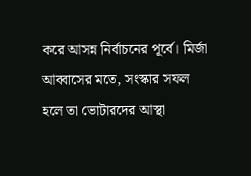করে আসন্ন নির্বাচনের পূর্বে। মির্জা আব্বাসের মতে, সংস্কার সফল হলে তা ভোটারদের আস্থা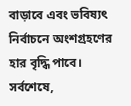বাড়াবে এবং ভবিষ্যৎ নির্বাচনে অংশগ্রহণের হার বৃদ্ধি পাবে।
সর্বশেষে,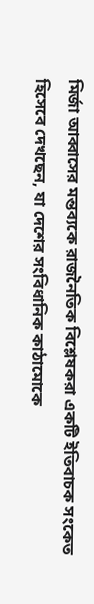মির্জা আব্বাসের মন্তব্যকে রাজনৈতিক বিশ্লেষকরা একটি ইতিবাচক সংকেত হিসেবে দেখছেন, যা দেশের সংবিধানিক কাঠামোকে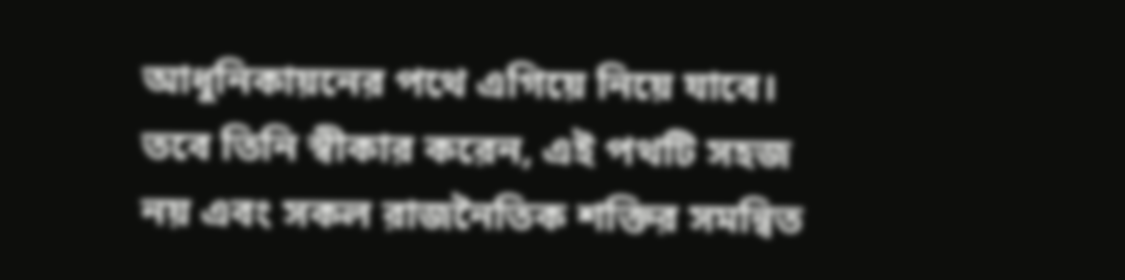আধুনিকায়নের পথে এগিয়ে নিয়ে যাবে। তবে তিনি স্বীকার করেন, এই পথটি সহজ নয় এবং সকল রাজনৈতিক শক্তির সমন্বিত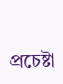প্রচেষ্টা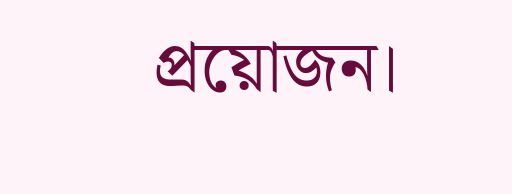প্রয়োজন।